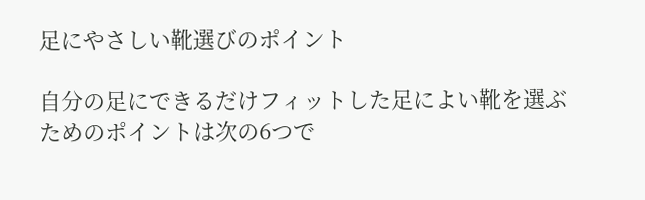足にやさしい靴選びのポイント

自分の足にできるだけフィットした足によい靴を選ぶためのポイントは次の6つで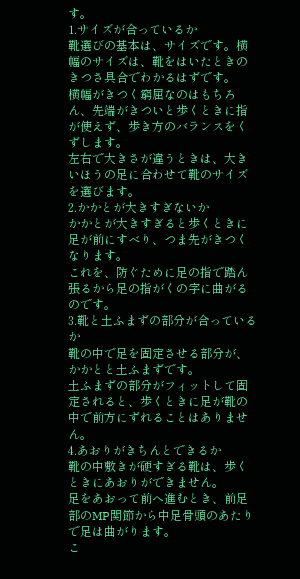す。
1.サイズが合っているか
靴選びの基本は、サイズです。横幅のサイズは、靴をはいたときのきつさ具合でわかるはずです。
横幅がきつく窮屈なのはもちろん、先端がきついと歩くときに指が使えず、歩き方のバランスをくずします。
左右で大きさが違うときは、大きいほうの足に合わせて靴のサイズを選びます。
2.かかとが大きすぎないか
かかとが大きすぎると歩くときに足が前にすべり、つま先がきつくなります。
これを、防ぐために足の指で踏ん張るから足の指がくの字に曲がるのです。
3.靴と土ふまずの部分が合っているか
靴の中で足を固定させる部分が、かかとと土ふまずです。
土ふまずの部分がフィットして固定されると、歩くときに足が靴の中で前方にずれることはありません。
4.あおりがきちんとできるか
靴の中敷きが硬すぎる靴は、歩くときにあおりができません。
足をあおって前へ進むとき、前足部のMP関節から中足骨頭のあたりで足は曲がります。
こ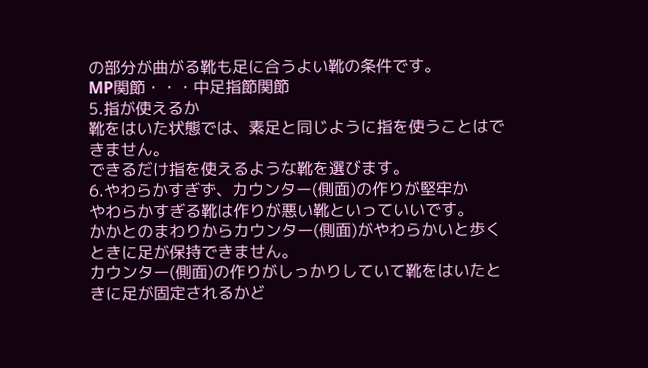の部分が曲がる靴も足に合うよい靴の条件です。
MP関節・・・中足指節関節
5.指が使えるか
靴をはいた状態では、素足と同じように指を使うことはできません。
できるだけ指を使えるような靴を選びます。
6.やわらかすぎず、カウンター(側面)の作りが堅牢か
やわらかすぎる靴は作りが悪い靴といっていいです。
かかとのまわりからカウンター(側面)がやわらかいと歩くときに足が保持できません。
カウンター(側面)の作りがしっかりしていて靴をはいたときに足が固定されるかど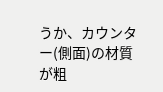うか、カウンター(側面)の材質が粗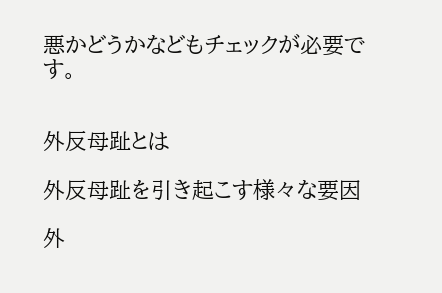悪かどうかなどもチェックが必要です。


外反母趾とは

外反母趾を引き起こす様々な要因

外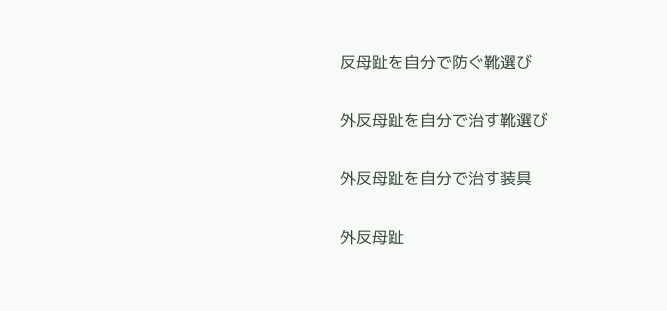反母趾を自分で防ぐ靴選び

外反母趾を自分で治す靴選び

外反母趾を自分で治す装具

外反母趾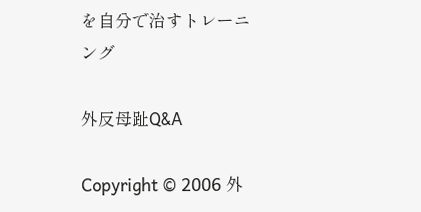を自分で治すトレーニング

外反母趾Q&A

Copyright © 2006 外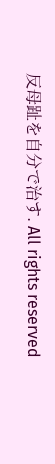反母趾を自分で治す. All rights reserved